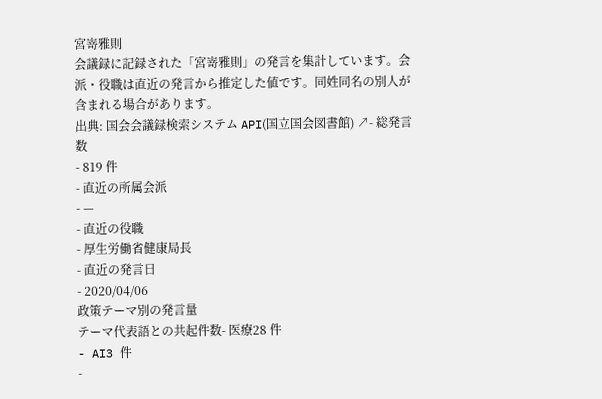宮嵜雅則
会議録に記録された「宮嵜雅則」の発言を集計しています。会派・役職は直近の発言から推定した値です。同姓同名の別人が含まれる場合があります。
出典: 国会会議録検索システム API(国立国会図書館) ↗- 総発言数
- 819 件
- 直近の所属会派
- —
- 直近の役職
- 厚生労働省健康局長
- 直近の発言日
- 2020/04/06
政策テーマ別の発言量
テーマ代表語との共起件数- 医療28 件
- AI3 件
-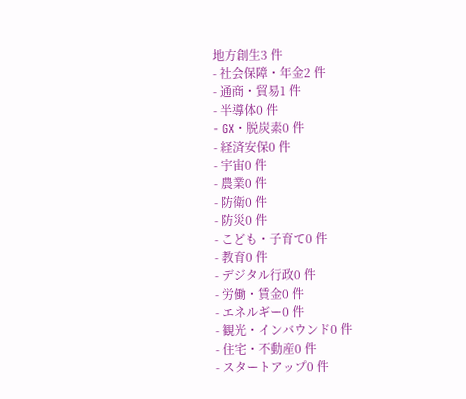地方創生3 件
- 社会保障・年金2 件
- 通商・貿易1 件
- 半導体0 件
- GX・脱炭素0 件
- 経済安保0 件
- 宇宙0 件
- 農業0 件
- 防衛0 件
- 防災0 件
- こども・子育て0 件
- 教育0 件
- デジタル行政0 件
- 労働・賃金0 件
- エネルギー0 件
- 観光・インバウンド0 件
- 住宅・不動産0 件
- スタートアップ0 件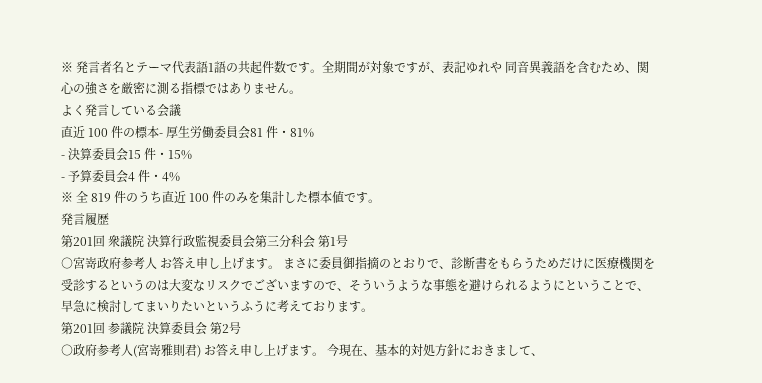※ 発言者名とテーマ代表語1語の共起件数です。全期間が対象ですが、表記ゆれや 同音異義語を含むため、関心の強さを厳密に測る指標ではありません。
よく発言している会議
直近 100 件の標本- 厚生労働委員会81 件・81%
- 決算委員会15 件・15%
- 予算委員会4 件・4%
※ 全 819 件のうち直近 100 件のみを集計した標本値です。
発言履歴
第201回 衆議院 決算行政監視委員会第三分科会 第1号
○宮嵜政府参考人 お答え申し上げます。 まさに委員御指摘のとおりで、診断書をもらうためだけに医療機関を受診するというのは大変なリスクでございますので、そういうような事態を避けられるようにということで、早急に検討してまいりたいというふうに考えております。
第201回 参議院 決算委員会 第2号
○政府参考人(宮嵜雅則君) お答え申し上げます。 今現在、基本的対処方針におきまして、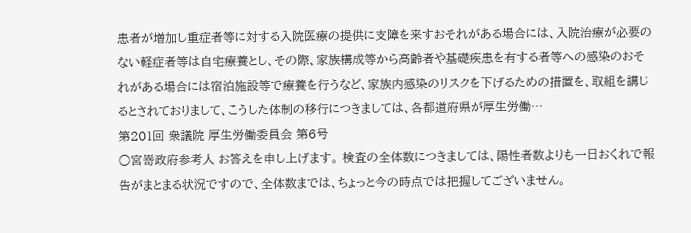患者が増加し重症者等に対する入院医療の提供に支障を来すおそれがある場合には、入院治療が必要のない軽症者等は自宅療養とし、その際、家族構成等から高齢者や基礎疾患を有する者等への感染のおそれがある場合には宿泊施設等で療養を行うなど、家族内感染のリスクを下げるための措置を、取組を講じるとされておりまして、こうした体制の移行につきましては、各都道府県が厚生労働…
第201回 衆議院 厚生労働委員会 第6号
○宮嵜政府参考人 お答えを申し上げます。 検査の全体数につきましては、陽性者数よりも一日おくれで報告がまとまる状況ですので、全体数までは、ちょっと今の時点では把握してございません。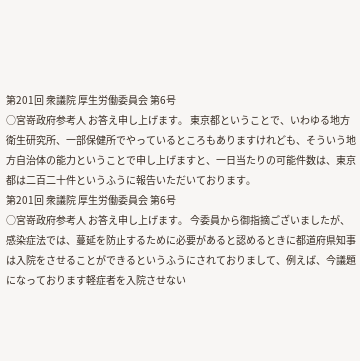第201回 衆議院 厚生労働委員会 第6号
○宮嵜政府参考人 お答え申し上げます。 東京都ということで、いわゆる地方衛生研究所、一部保健所でやっているところもありますけれども、そういう地方自治体の能力ということで申し上げますと、一日当たりの可能件数は、東京都は二百二十件というふうに報告いただいております。
第201回 衆議院 厚生労働委員会 第6号
○宮嵜政府参考人 お答え申し上げます。 今委員から御指摘ございましたが、感染症法では、蔓延を防止するために必要があると認めるときに都道府県知事は入院をさせることができるというふうにされておりまして、例えば、今議題になっております軽症者を入院させない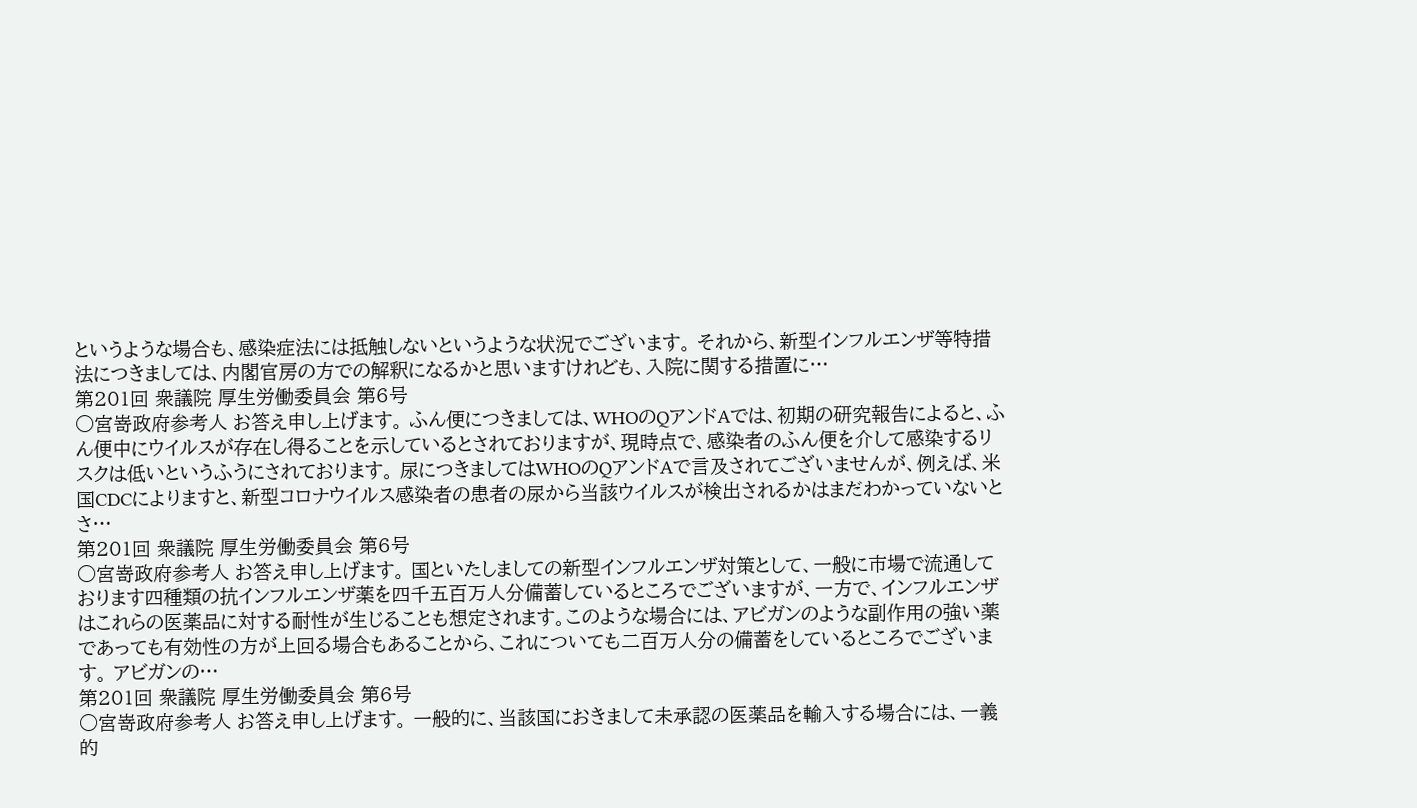というような場合も、感染症法には抵触しないというような状況でございます。 それから、新型インフルエンザ等特措法につきましては、内閣官房の方での解釈になるかと思いますけれども、入院に関する措置に…
第201回 衆議院 厚生労働委員会 第6号
○宮嵜政府参考人 お答え申し上げます。 ふん便につきましては、WHOのQアンドAでは、初期の研究報告によると、ふん便中にウイルスが存在し得ることを示しているとされておりますが、現時点で、感染者のふん便を介して感染するリスクは低いというふうにされております。 尿につきましてはWHOのQアンドAで言及されてございませんが、例えば、米国CDCによりますと、新型コロナウイルス感染者の患者の尿から当該ウイルスが検出されるかはまだわかっていないとさ…
第201回 衆議院 厚生労働委員会 第6号
○宮嵜政府参考人 お答え申し上げます。 国といたしましての新型インフルエンザ対策として、一般に市場で流通しております四種類の抗インフルエンザ薬を四千五百万人分備蓄しているところでございますが、一方で、インフルエンザはこれらの医薬品に対する耐性が生じることも想定されます。このような場合には、アビガンのような副作用の強い薬であっても有効性の方が上回る場合もあることから、これについても二百万人分の備蓄をしているところでございます。 アビガンの…
第201回 衆議院 厚生労働委員会 第6号
○宮嵜政府参考人 お答え申し上げます。 一般的に、当該国におきまして未承認の医薬品を輸入する場合には、一義的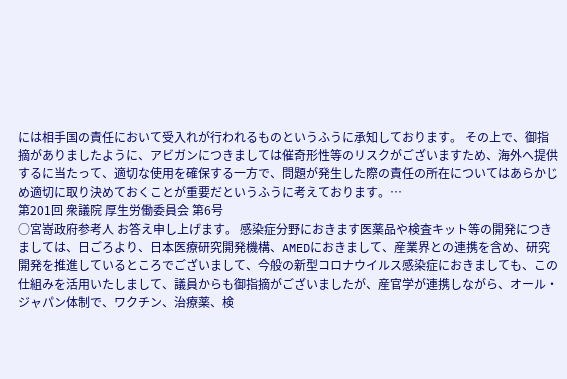には相手国の責任において受入れが行われるものというふうに承知しております。 その上で、御指摘がありましたように、アビガンにつきましては催奇形性等のリスクがございますため、海外へ提供するに当たって、適切な使用を確保する一方で、問題が発生した際の責任の所在についてはあらかじめ適切に取り決めておくことが重要だというふうに考えております。…
第201回 衆議院 厚生労働委員会 第6号
○宮嵜政府参考人 お答え申し上げます。 感染症分野におきます医薬品や検査キット等の開発につきましては、日ごろより、日本医療研究開発機構、AMEDにおきまして、産業界との連携を含め、研究開発を推進しているところでございまして、今般の新型コロナウイルス感染症におきましても、この仕組みを活用いたしまして、議員からも御指摘がございましたが、産官学が連携しながら、オール・ジャパン体制で、ワクチン、治療薬、検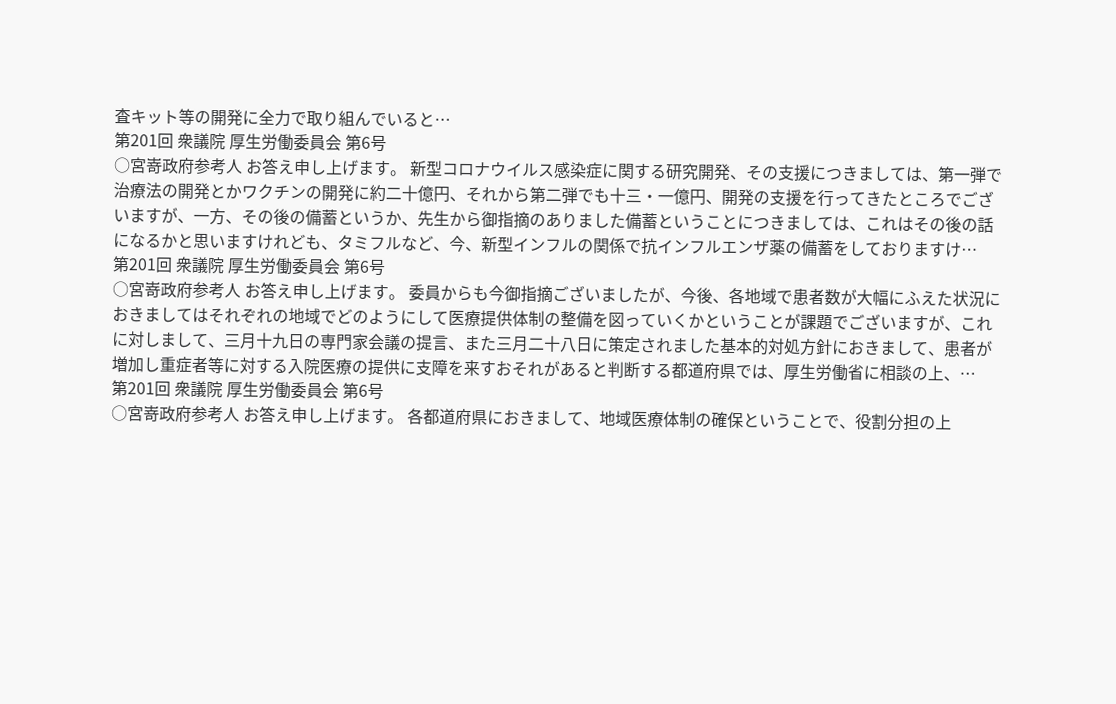査キット等の開発に全力で取り組んでいると…
第201回 衆議院 厚生労働委員会 第6号
○宮嵜政府参考人 お答え申し上げます。 新型コロナウイルス感染症に関する研究開発、その支援につきましては、第一弾で治療法の開発とかワクチンの開発に約二十億円、それから第二弾でも十三・一億円、開発の支援を行ってきたところでございますが、一方、その後の備蓄というか、先生から御指摘のありました備蓄ということにつきましては、これはその後の話になるかと思いますけれども、タミフルなど、今、新型インフルの関係で抗インフルエンザ薬の備蓄をしておりますけ…
第201回 衆議院 厚生労働委員会 第6号
○宮嵜政府参考人 お答え申し上げます。 委員からも今御指摘ございましたが、今後、各地域で患者数が大幅にふえた状況におきましてはそれぞれの地域でどのようにして医療提供体制の整備を図っていくかということが課題でございますが、これに対しまして、三月十九日の専門家会議の提言、また三月二十八日に策定されました基本的対処方針におきまして、患者が増加し重症者等に対する入院医療の提供に支障を来すおそれがあると判断する都道府県では、厚生労働省に相談の上、…
第201回 衆議院 厚生労働委員会 第6号
○宮嵜政府参考人 お答え申し上げます。 各都道府県におきまして、地域医療体制の確保ということで、役割分担の上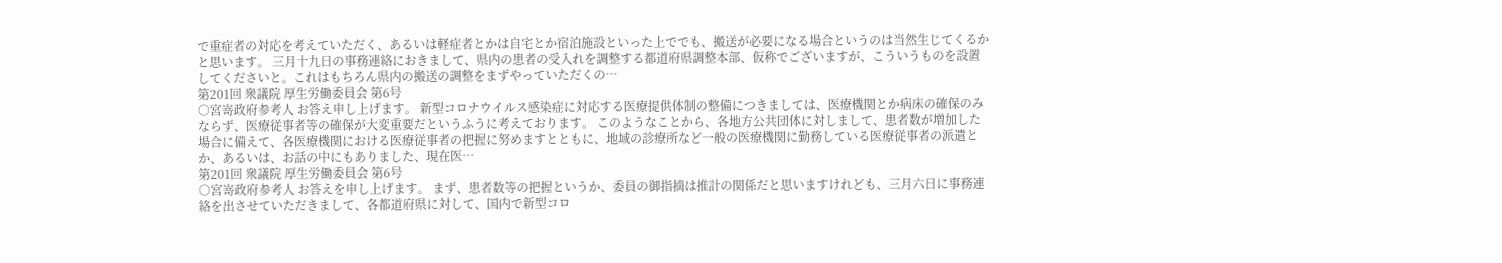で重症者の対応を考えていただく、あるいは軽症者とかは自宅とか宿泊施設といった上ででも、搬送が必要になる場合というのは当然生じてくるかと思います。 三月十九日の事務連絡におきまして、県内の患者の受入れを調整する都道府県調整本部、仮称でございますが、こういうものを設置してくださいと。これはもちろん県内の搬送の調整をまずやっていただくの…
第201回 衆議院 厚生労働委員会 第6号
○宮嵜政府参考人 お答え申し上げます。 新型コロナウイルス感染症に対応する医療提供体制の整備につきましては、医療機関とか病床の確保のみならず、医療従事者等の確保が大変重要だというふうに考えております。 このようなことから、各地方公共団体に対しまして、患者数が増加した場合に備えて、各医療機関における医療従事者の把握に努めますとともに、地域の診療所など一般の医療機関に勤務している医療従事者の派遣とか、あるいは、お話の中にもありました、現在医…
第201回 衆議院 厚生労働委員会 第6号
○宮嵜政府参考人 お答えを申し上げます。 まず、患者数等の把握というか、委員の御指摘は推計の関係だと思いますけれども、三月六日に事務連絡を出させていただきまして、各都道府県に対して、国内で新型コロ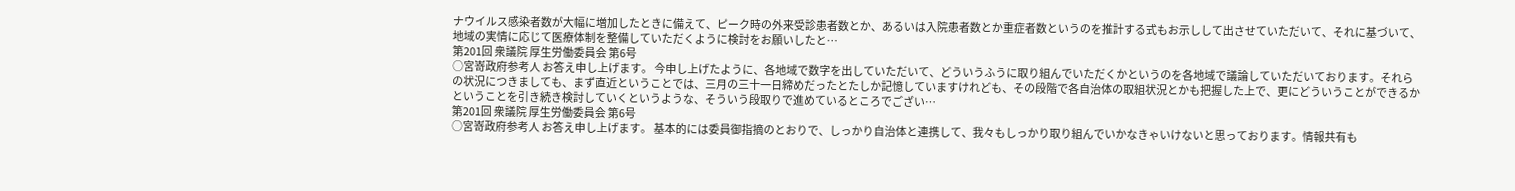ナウイルス感染者数が大幅に増加したときに備えて、ピーク時の外来受診患者数とか、あるいは入院患者数とか重症者数というのを推計する式もお示しして出させていただいて、それに基づいて、地域の実情に応じて医療体制を整備していただくように検討をお願いしたと…
第201回 衆議院 厚生労働委員会 第6号
○宮嵜政府参考人 お答え申し上げます。 今申し上げたように、各地域で数字を出していただいて、どういうふうに取り組んでいただくかというのを各地域で議論していただいております。それらの状況につきましても、まず直近ということでは、三月の三十一日締めだったとたしか記憶していますけれども、その段階で各自治体の取組状況とかも把握した上で、更にどういうことができるかということを引き続き検討していくというような、そういう段取りで進めているところでござい…
第201回 衆議院 厚生労働委員会 第6号
○宮嵜政府参考人 お答え申し上げます。 基本的には委員御指摘のとおりで、しっかり自治体と連携して、我々もしっかり取り組んでいかなきゃいけないと思っております。情報共有も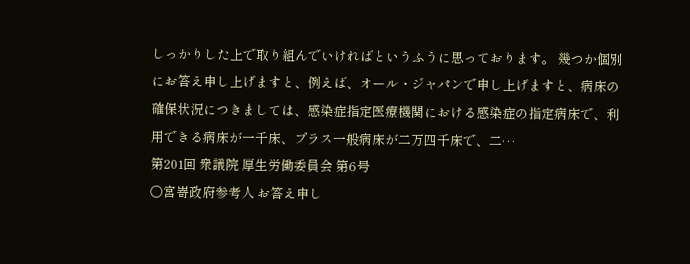しっかりした上で取り組んでいければというふうに思っております。 幾つか個別にお答え申し上げますと、例えば、オール・ジャパンで申し上げますと、病床の確保状況につきましては、感染症指定医療機関における感染症の指定病床で、利用できる病床が一千床、プラス一般病床が二万四千床で、二…
第201回 衆議院 厚生労働委員会 第6号
○宮嵜政府参考人 お答え申し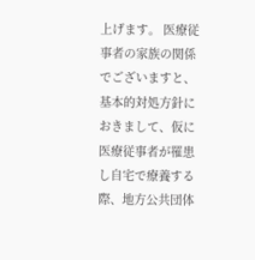上げます。 医療従事者の家族の関係でございますと、基本的対処方針におきまして、仮に医療従事者が罹患し自宅で療養する際、地方公共団体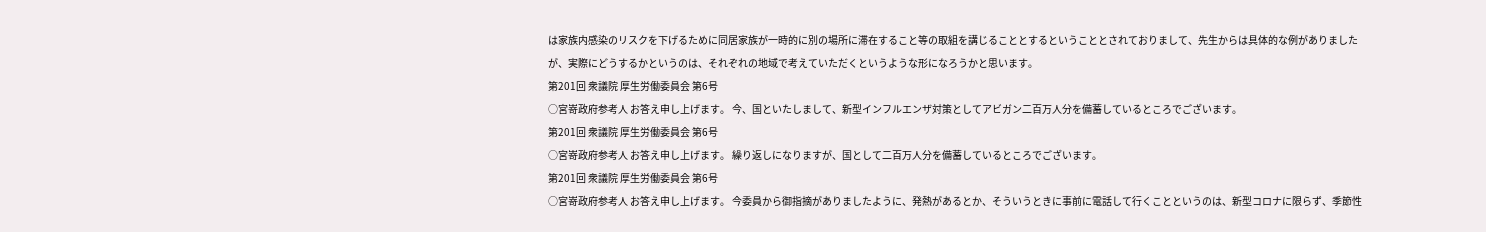は家族内感染のリスクを下げるために同居家族が一時的に別の場所に滞在すること等の取組を講じることとするということとされておりまして、先生からは具体的な例がありましたが、実際にどうするかというのは、それぞれの地域で考えていただくというような形になろうかと思います。
第201回 衆議院 厚生労働委員会 第6号
○宮嵜政府参考人 お答え申し上げます。 今、国といたしまして、新型インフルエンザ対策としてアビガン二百万人分を備蓄しているところでございます。
第201回 衆議院 厚生労働委員会 第6号
○宮嵜政府参考人 お答え申し上げます。 繰り返しになりますが、国として二百万人分を備蓄しているところでございます。
第201回 衆議院 厚生労働委員会 第6号
○宮嵜政府参考人 お答え申し上げます。 今委員から御指摘がありましたように、発熱があるとか、そういうときに事前に電話して行くことというのは、新型コロナに限らず、季節性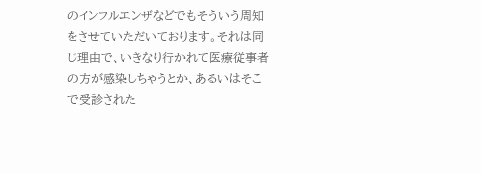のインフルエンザなどでもそういう周知をさせていただいております。それは同じ理由で、いきなり行かれて医療従事者の方が感染しちゃうとか、あるいはそこで受診された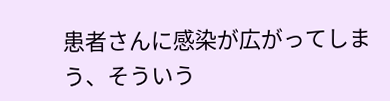患者さんに感染が広がってしまう、そういう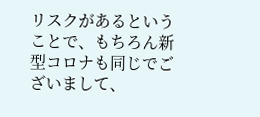リスクがあるということで、もちろん新型コロナも同じでございまして、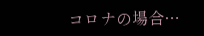コロナの場合…